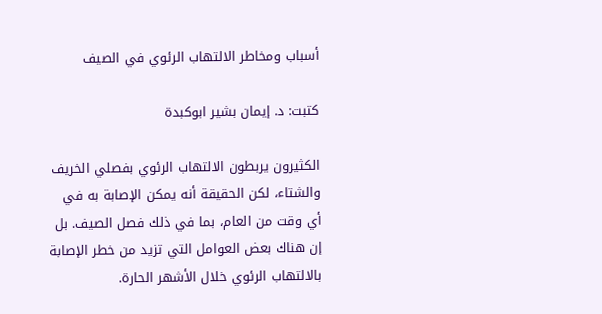أسباب ومخاطر الالتهاب الرئوي في الصيف

كتبت: د. إيمان بشير ابوكبدة

الكثيرون يربطون الالتهاب الرئوي بفصلي الخريف والشتاء، لكن الحقيقة أنه يمكن الإصابة به في أي وقت من العام، بما في ذلك فصل الصيف. بل إن هناك بعض العوامل التي تزيد من خطر الإصابة بالالتهاب الرئوي خلال الأشهر الحارة.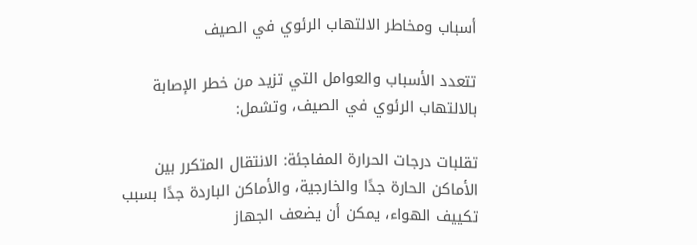أسباب ومخاطر الالتهاب الرئوي في الصيف

تتعدد الأسباب والعوامل التي تزيد من خطر الإصابة بالالتهاب الرئوي في الصيف، وتشمل:

تقلبات درجات الحرارة المفاجئة: الانتقال المتكرر بين الأماكن الحارة جدًا والخارجية، والأماكن الباردة جدًا بسبب تكييف الهواء، يمكن أن يضعف الجهاز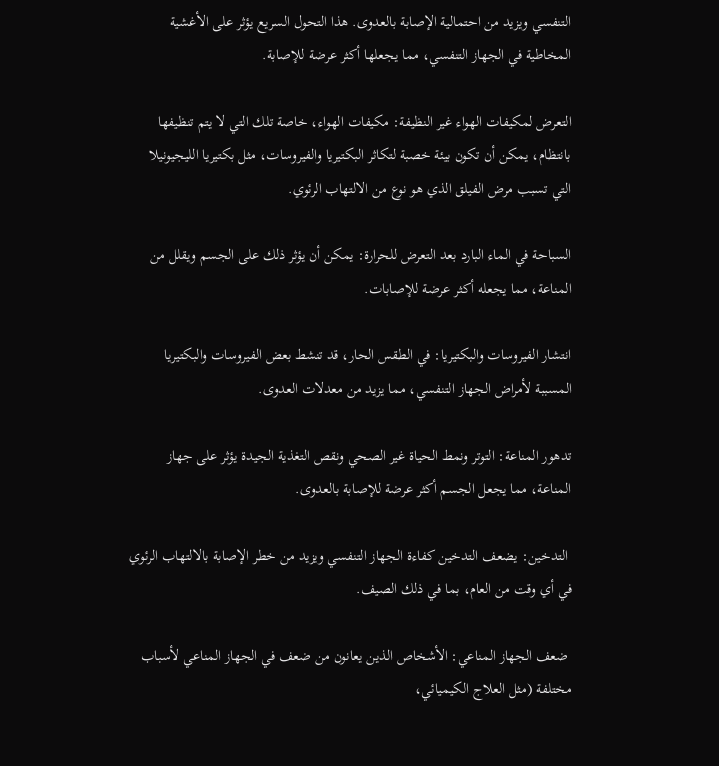التنفسي ويزيد من احتمالية الإصابة بالعدوى. هذا التحول السريع يؤثر على الأغشية المخاطية في الجهاز التنفسي، مما يجعلها أكثر عرضة للإصابة.

التعرض لمكيفات الهواء غير النظيفة: مكيفات الهواء، خاصة تلك التي لا يتم تنظيفها بانتظام، يمكن أن تكون بيئة خصبة لتكاثر البكتيريا والفيروسات، مثل بكتيريا الليجيونيلا التي تسبب مرض الفيلق الذي هو نوع من الالتهاب الرئوي.

السباحة في الماء البارد بعد التعرض للحرارة: يمكن أن يؤثر ذلك على الجسم ويقلل من المناعة، مما يجعله أكثر عرضة للإصابات.

انتشار الفيروسات والبكتيريا: في الطقس الحار، قد تنشط بعض الفيروسات والبكتيريا المسببة لأمراض الجهاز التنفسي، مما يزيد من معدلات العدوى.

تدهور المناعة: التوتر ونمط الحياة غير الصحي ونقص التغذية الجيدة يؤثر على جهاز المناعة، مما يجعل الجسم أكثر عرضة للإصابة بالعدوى.

 التدخين: يضعف التدخين كفاءة الجهاز التنفسي ويزيد من خطر الإصابة بالالتهاب الرئوي في أي وقت من العام، بما في ذلك الصيف.

 ضعف الجهاز المناعي: الأشخاص الذين يعانون من ضعف في الجهاز المناعي لأسباب مختلفة (مثل العلاج الكيميائي،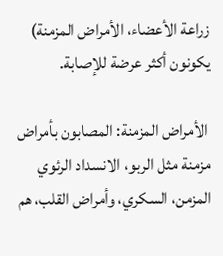زراعة الأعضاء، الأمراض المزمنة) يكونون أكثر عرضة للإصابة.

 الأمراض المزمنة: المصابون بأمراض مزمنة مثل الربو، الانسداد الرئوي المزمن، السكري، وأمراض القلب، هم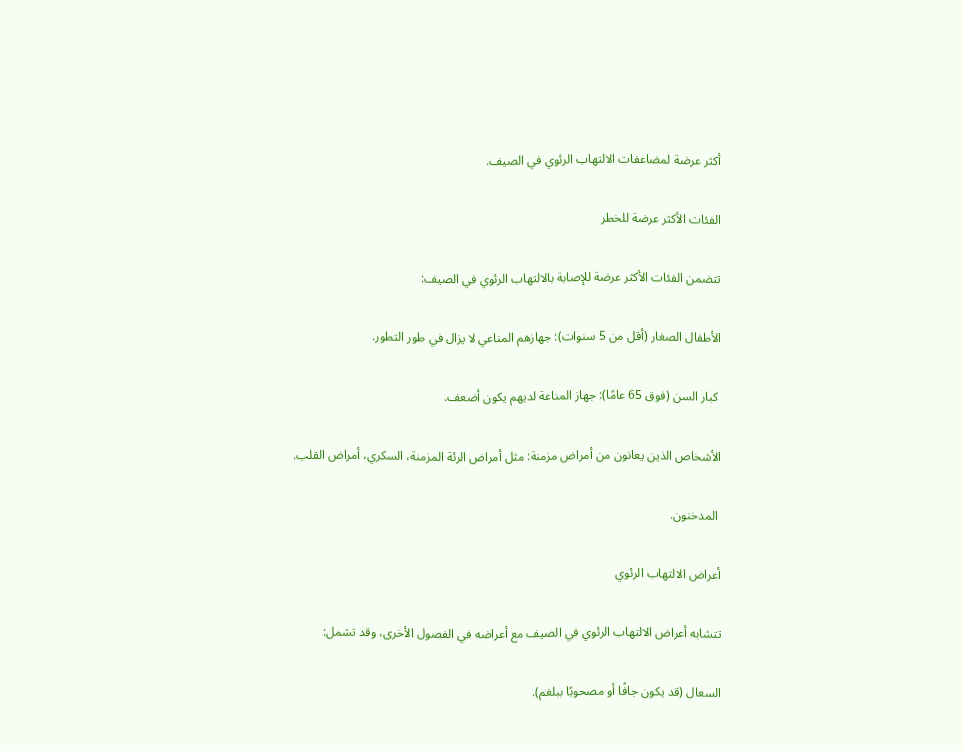أكثر عرضة لمضاعفات الالتهاب الرئوي في الصيف.

الفئات الأكثر عرضة للخطر

تتضمن الفئات الأكثر عرضة للإصابة بالالتهاب الرئوي في الصيف:

الأطفال الصغار (أقل من 5 سنوات): جهازهم المناعي لا يزال في طور التطور.

 كبار السن (فوق 65 عامًا): جهاز المناعة لديهم يكون أضعف.

الأشخاص الذين يعانون من أمراض مزمنة: مثل أمراض الرئة المزمنة، السكري، أمراض القلب.

 المدخنون.

أعراض الالتهاب الرئوي

تتشابه أعراض الالتهاب الرئوي في الصيف مع أعراضه في الفصول الأخرى، وقد تشمل:

السعال (قد يكون جافًا أو مصحوبًا ببلغم).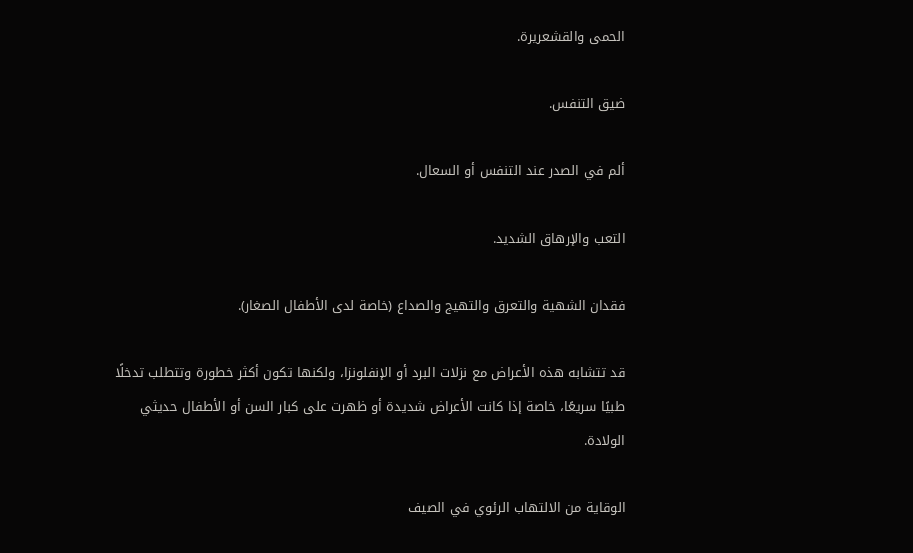الحمى والقشعريرة.

ضيق التنفس.

ألم في الصدر عند التنفس أو السعال.

التعب والإرهاق الشديد.

فقدان الشهية والتعرق والتهيج والصداع (خاصة لدى الأطفال الصغار).

قد تتشابه هذه الأعراض مع نزلات البرد أو الإنفلونزا، ولكنها تكون أكثر خطورة وتتطلب تدخلًا طبيًا سريعًا، خاصة إذا كانت الأعراض شديدة أو ظهرت على كبار السن أو الأطفال حديثي الولادة.

الوقاية من الالتهاب الرئوي في الصيف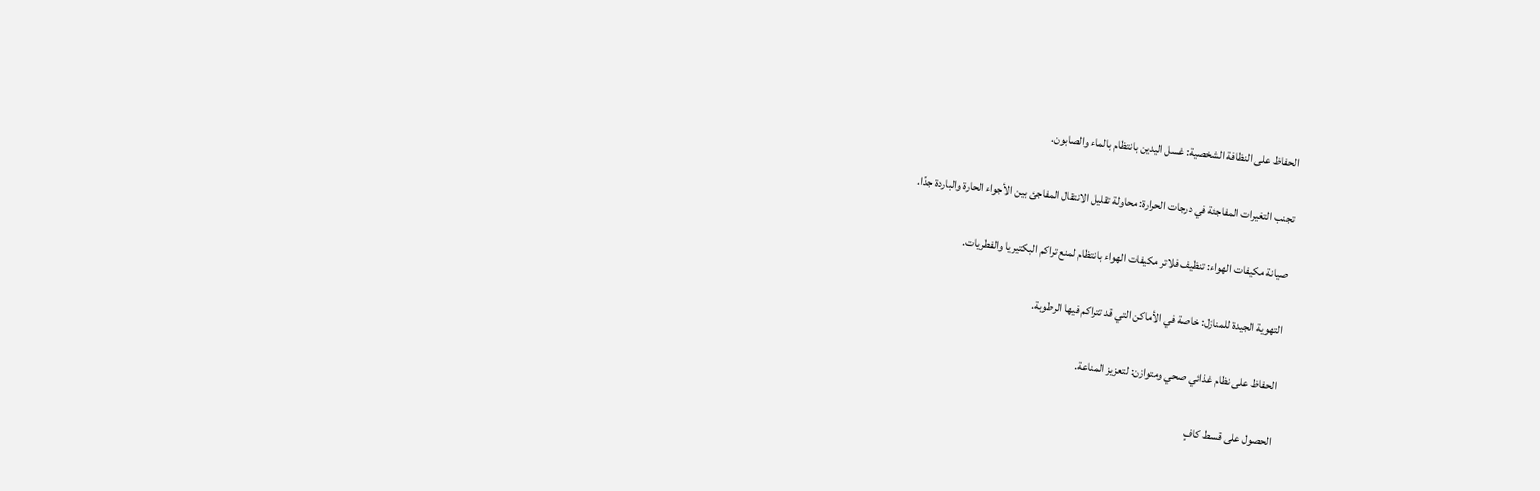الحفاظ على النظافة الشخصية: غسل اليدين بانتظام بالماء والصابون.

تجنب التغيرات المفاجئة في درجات الحرارة: محاولة تقليل الانتقال المفاجئ بين الأجواء الحارة والباردة جدًا.

صيانة مكيفات الهواء: تنظيف فلاتر مكيفات الهواء بانتظام لمنع تراكم البكتيريا والفطريات.

التهوية الجيدة للمنازل: خاصة في الأماكن التي قد تتراكم فيها الرطوبة.

الحفاظ على نظام غذائي صحي ومتوازن: لتعزيز المناعة.

الحصول على قسط كافٍ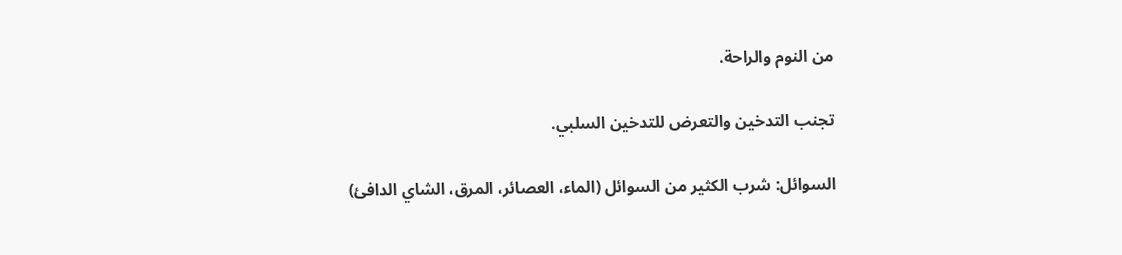من النوم والراحة.

تجنب التدخين والتعرض للتدخين السلبي.

السوائل: شرب الكثير من السوائل (الماء، العصائر، المرق، الشاي الدافئ)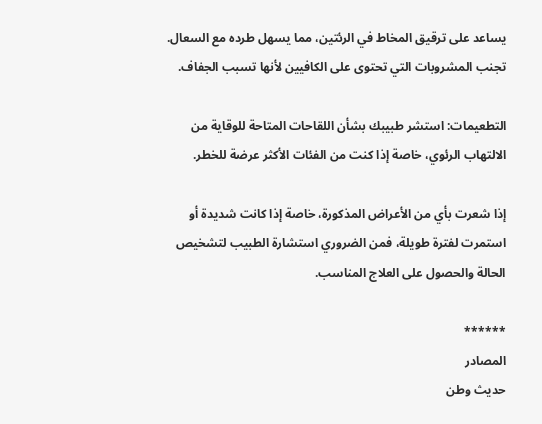يساعد على ترقيق المخاط في الرئتين، مما يسهل طرده مع السعال. تجنب المشروبات التي تحتوى على الكافيين لأنها تسبب الجفاف.

التطعيمات: استشر طبيبك بشأن اللقاحات المتاحة للوقاية من الالتهاب الرئوي، خاصة إذا كنت من الفئات الأكثر عرضة للخطر.

إذا شعرت بأي من الأعراض المذكورة، خاصة إذا كانت شديدة أو استمرت لفترة طويلة، فمن الضروري استشارة الطبيب لتشخيص الحالة والحصول على العلاج المناسب.

******
المصادر
حديث وطن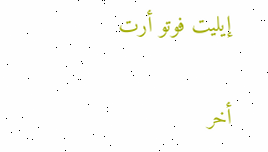إيليت فوتو أرت

أخر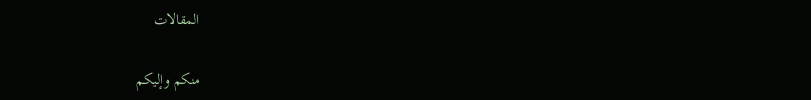المقالات

منكم وإليكم